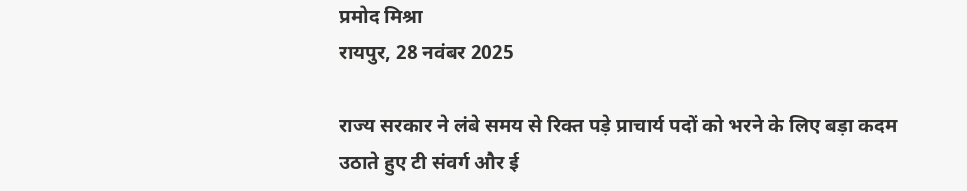प्रमोद मिश्रा
रायपुर, 28 नवंबर 2025

राज्य सरकार ने लंबे समय से रिक्त पड़े प्राचार्य पदों को भरने के लिए बड़ा कदम उठाते हुए टी संवर्ग और ई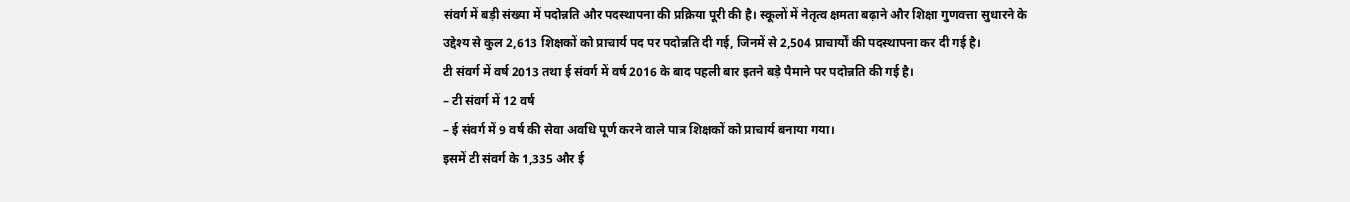संवर्ग में बड़ी संख्या में पदोन्नति और पदस्थापना की प्रक्रिया पूरी की है। स्कूलों में नेतृत्व क्षमता बढ़ाने और शिक्षा गुणवत्ता सुधारने के उद्देश्य से कुल 2,613 शिक्षकों को प्राचार्य पद पर पदोन्नति दी गई, जिनमें से 2,504 प्राचार्यों की पदस्थापना कर दी गई है।
टी संवर्ग में वर्ष 2013 तथा ई संवर्ग में वर्ष 2016 के बाद पहली बार इतने बड़े पैमाने पर पदोन्नति की गई है।
– टी संवर्ग में 12 वर्ष
– ई संवर्ग में 9 वर्ष की सेवा अवधि पूर्ण करने वाले पात्र शिक्षकों को प्राचार्य बनाया गया।
इसमें टी संवर्ग के 1,335 और ई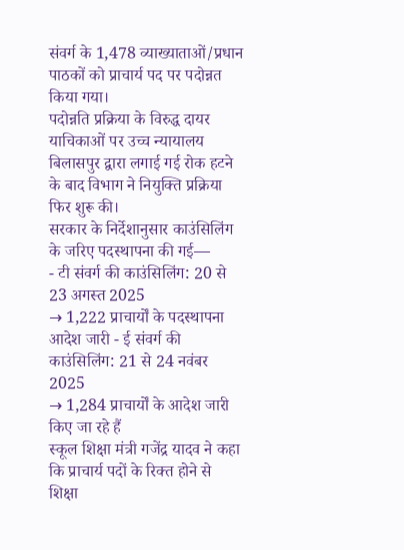संवर्ग के 1,478 व्याख्याताओं/प्रधान पाठकों को प्राचार्य पद पर पदोन्नत किया गया।
पदोन्नति प्रक्रिया के विरुद्ध दायर याचिकाओं पर उच्च न्यायालय बिलासपुर द्वारा लगाई गई रोक हटने के बाद विभाग ने नियुक्ति प्रक्रिया फिर शुरू की।
सरकार के निर्देशानुसार काउंसिलिंग के जरिए पदस्थापना की गई—
- टी संवर्ग की काउंसिलिंग: 20 से 23 अगस्त 2025
→ 1,222 प्राचार्यों के पदस्थापना आदेश जारी - ई संवर्ग की काउंसिलिंग: 21 से 24 नवंबर 2025
→ 1,284 प्राचार्यों के आदेश जारी किए जा रहे हैं
स्कूल शिक्षा मंत्री गजेंद्र यादव ने कहा कि प्राचार्य पदों के रिक्त होने से शिक्षा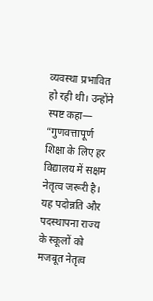व्यवस्था प्रभावित हो रही थी। उन्होंने स्पष्ट कहा—
“गुणवत्तापूर्ण शिक्षा के लिए हर विद्यालय में सक्षम नेतृत्व जरूरी है। यह पदोन्नति और पदस्थापना राज्य के स्कूलों को मजबूत नेतृत्व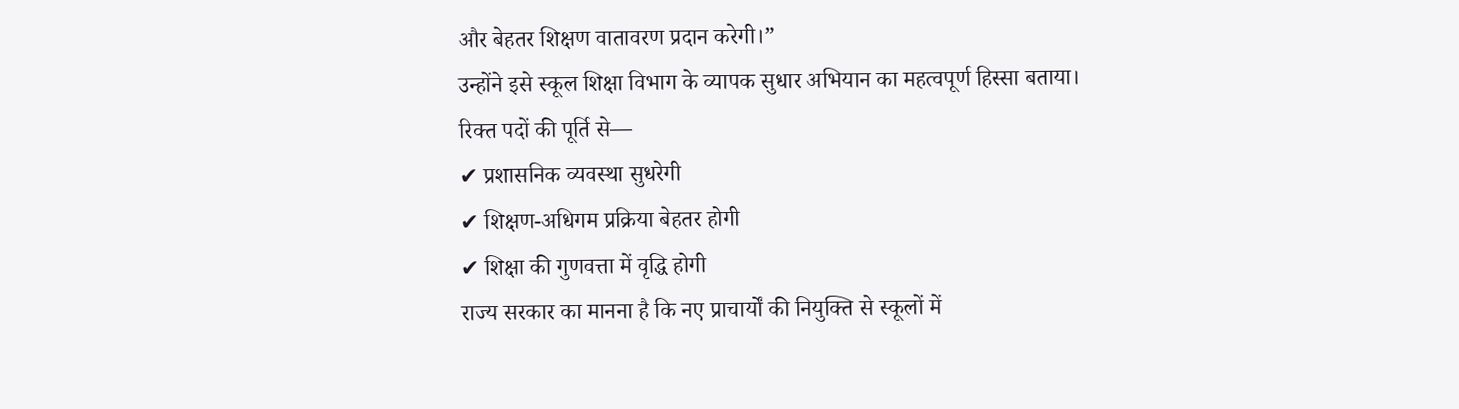और बेहतर शिक्षण वातावरण प्रदान करेगी।”
उन्होंने इसे स्कूल शिक्षा विभाग के व्यापक सुधार अभियान का महत्वपूर्ण हिस्सा बताया।
रिक्त पदों की पूर्ति से—
✔ प्रशासनिक व्यवस्था सुधरेगी
✔ शिक्षण-अधिगम प्रक्रिया बेहतर होगी
✔ शिक्षा की गुणवत्ता में वृद्धि होगी
राज्य सरकार का मानना है कि नए प्राचार्यों की नियुक्ति से स्कूलों में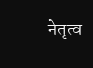नेतृत्व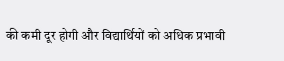की कमी दूर होगी और विद्यार्थियों को अधिक प्रभावी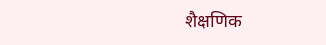शैक्षणिक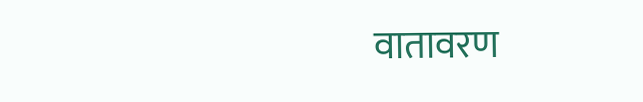वातावरण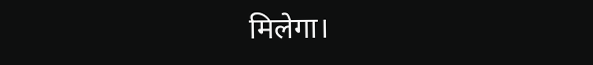मिलेगा।